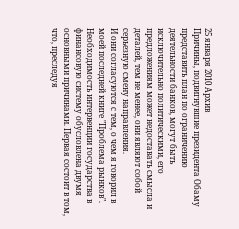25 января 2010 Архив
Причины, подвигнувшие президента Обаму представить план по ограничению деятельности банков, могут быть исключительно политическими, его предложениям может недоставать смысла и деталей, тем не менее, они являют собой серьезную смену направления.
И они согласуются с тем, о чем я говорил в моей последней книге "Проблема рынков". Необходимость интервенции государства в финансовую систему обусловлена двумя основными причинами. Первая состоит в том, что, преследуя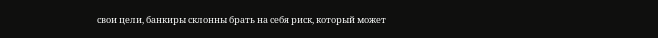свои цели, банкиры склонны брать на себя риск, который может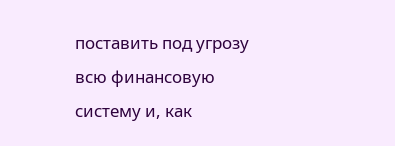поставить под угрозу всю финансовую систему и, как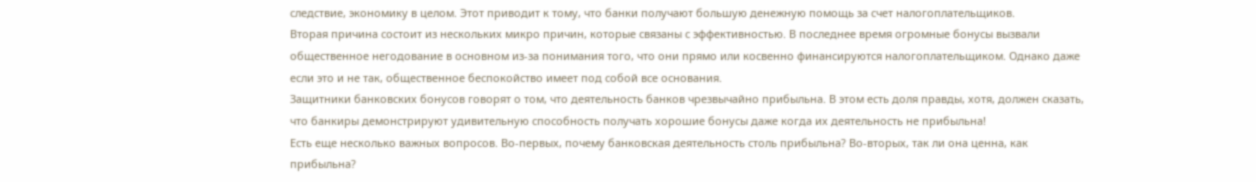следствие, экономику в целом. Этот приводит к тому, что банки получают большую денежную помощь за счет налогоплательщиков.
Вторая причина состоит из нескольких микро причин, которые связаны с эффективностью. В последнее время огромные бонусы вызвали общественное негодование в основном из-за понимания того, что они прямо или косвенно финансируются налогоплательщиком. Однако даже если это и не так, общественное беспокойство имеет под собой все основания.
Защитники банковских бонусов говорят о том, что деятельность банков чрезвычайно прибыльна. В этом есть доля правды, хотя, должен сказать, что банкиры демонстрируют удивительную способность получать хорошие бонусы даже когда их деятельность не прибыльна!
Есть еще несколько важных вопросов. Во-первых, почему банковская деятельность столь прибыльна? Во-вторых, так ли она ценна, как прибыльна?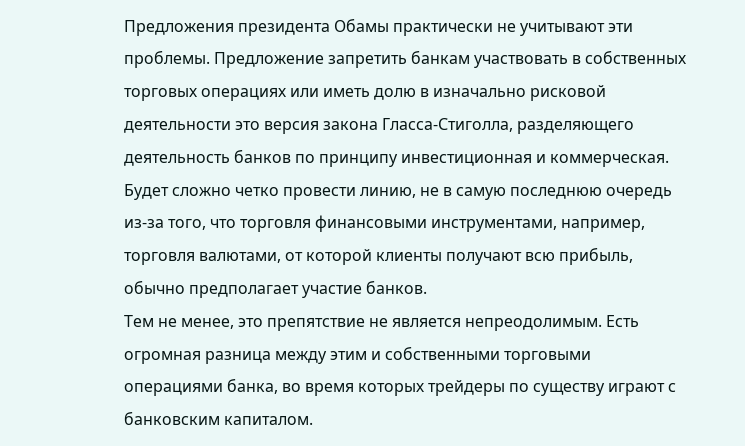Предложения президента Обамы практически не учитывают эти проблемы. Предложение запретить банкам участвовать в собственных торговых операциях или иметь долю в изначально рисковой деятельности это версия закона Гласса-Стиголла, разделяющего деятельность банков по принципу инвестиционная и коммерческая.
Будет сложно четко провести линию, не в самую последнюю очередь из-за того, что торговля финансовыми инструментами, например, торговля валютами, от которой клиенты получают всю прибыль, обычно предполагает участие банков.
Тем не менее, это препятствие не является непреодолимым. Есть огромная разница между этим и собственными торговыми операциями банка, во время которых трейдеры по существу играют с банковским капиталом.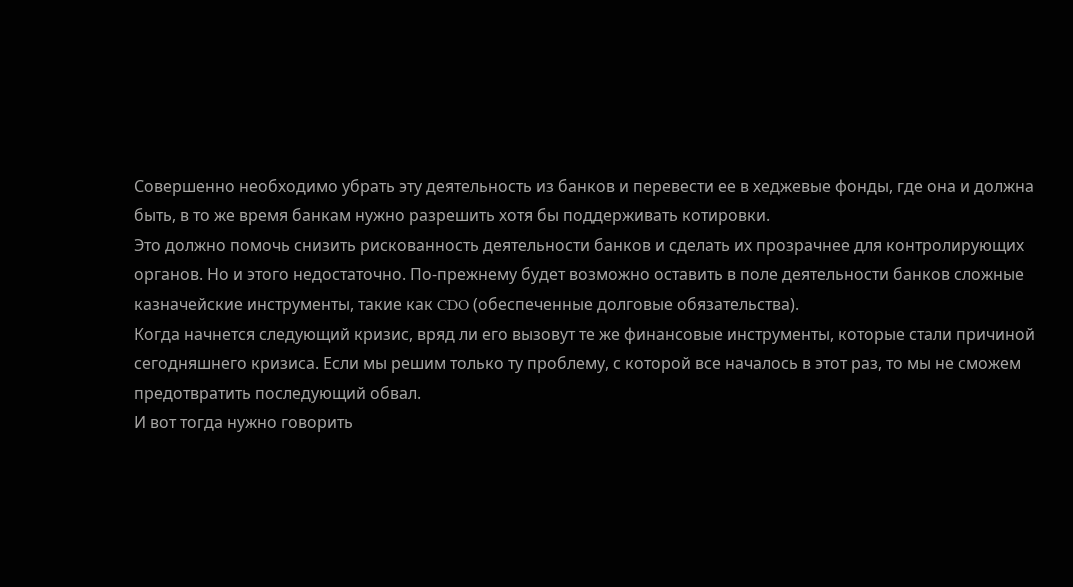Совершенно необходимо убрать эту деятельность из банков и перевести ее в хеджевые фонды, где она и должна быть, в то же время банкам нужно разрешить хотя бы поддерживать котировки.
Это должно помочь снизить рискованность деятельности банков и сделать их прозрачнее для контролирующих органов. Но и этого недостаточно. По-прежнему будет возможно оставить в поле деятельности банков сложные казначейские инструменты, такие как CDO (обеспеченные долговые обязательства).
Когда начнется следующий кризис, вряд ли его вызовут те же финансовые инструменты, которые стали причиной сегодняшнего кризиса. Если мы решим только ту проблему, с которой все началось в этот раз, то мы не сможем предотвратить последующий обвал.
И вот тогда нужно говорить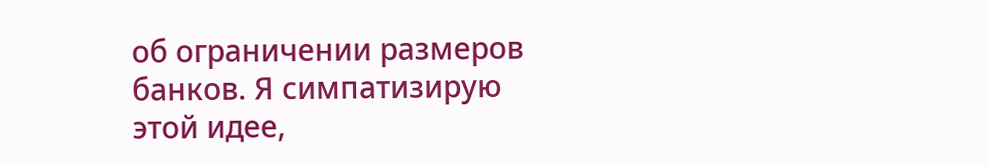об ограничении размеров банков. Я симпатизирую этой идее,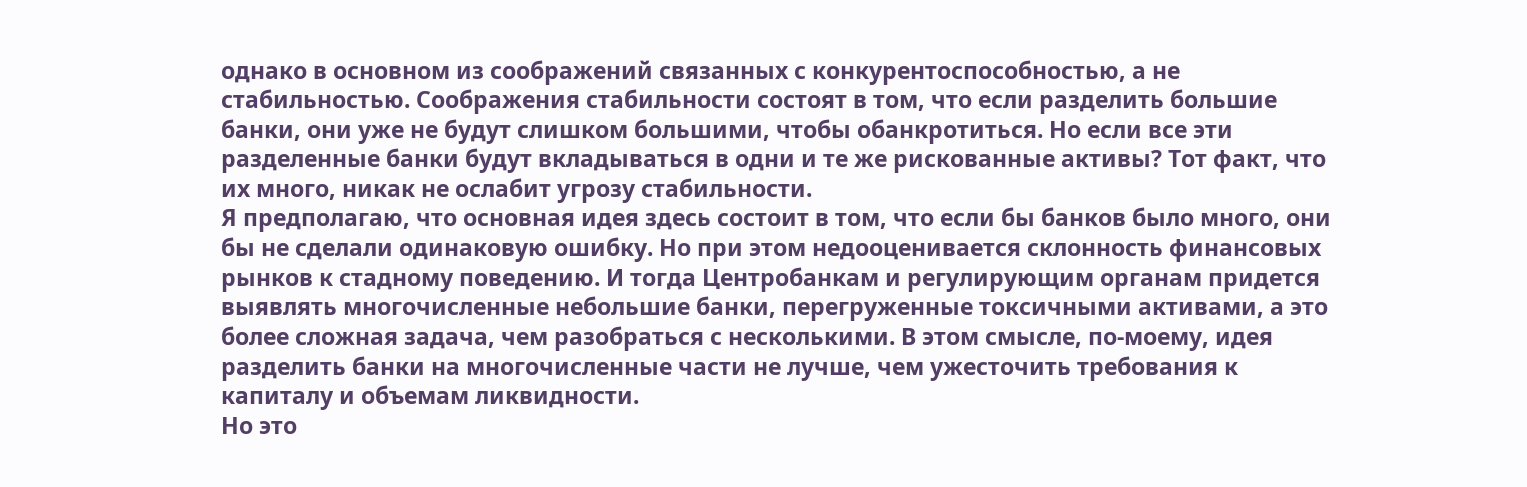однако в основном из соображений связанных с конкурентоспособностью, а не стабильностью. Соображения стабильности состоят в том, что если разделить большие банки, они уже не будут слишком большими, чтобы обанкротиться. Но если все эти разделенные банки будут вкладываться в одни и те же рискованные активы? Тот факт, что их много, никак не ослабит угрозу стабильности.
Я предполагаю, что основная идея здесь состоит в том, что если бы банков было много, они бы не сделали одинаковую ошибку. Но при этом недооценивается склонность финансовых рынков к стадному поведению. И тогда Центробанкам и регулирующим органам придется выявлять многочисленные небольшие банки, перегруженные токсичными активами, а это более сложная задача, чем разобраться с несколькими. В этом смысле, по-моему, идея разделить банки на многочисленные части не лучше, чем ужесточить требования к капиталу и объемам ликвидности.
Но это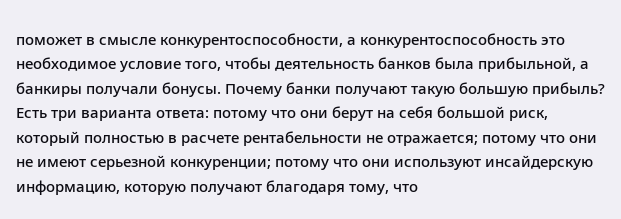поможет в смысле конкурентоспособности, а конкурентоспособность это необходимое условие того, чтобы деятельность банков была прибыльной, а банкиры получали бонусы. Почему банки получают такую большую прибыль? Есть три варианта ответа: потому что они берут на себя большой риск, который полностью в расчете рентабельности не отражается; потому что они не имеют серьезной конкуренции; потому что они используют инсайдерскую информацию, которую получают благодаря тому, что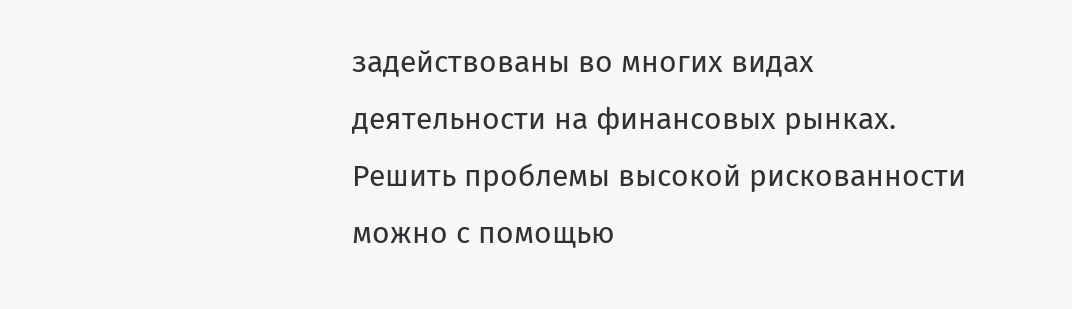задействованы во многих видах деятельности на финансовых рынках.
Решить проблемы высокой рискованности можно с помощью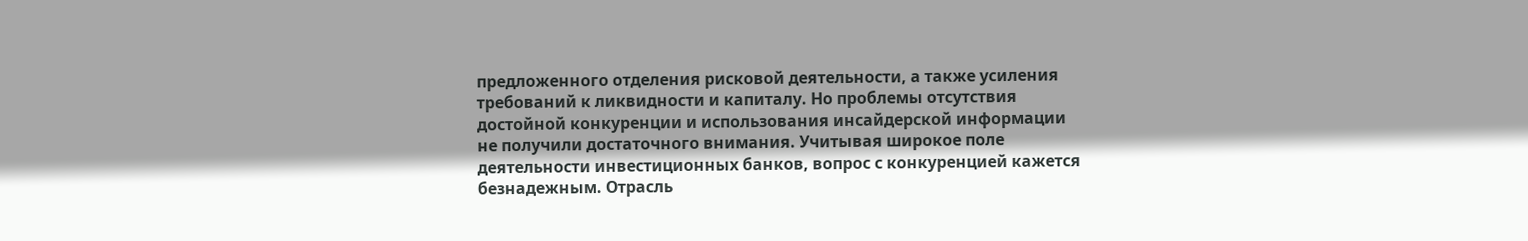предложенного отделения рисковой деятельности, а также усиления требований к ликвидности и капиталу. Но проблемы отсутствия достойной конкуренции и использования инсайдерской информации не получили достаточного внимания. Учитывая широкое поле деятельности инвестиционных банков, вопрос с конкуренцией кажется безнадежным. Отрасль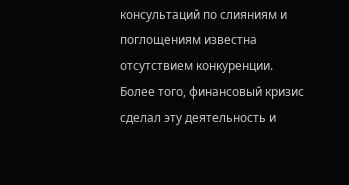консультаций по слияниям и поглощениям известна отсутствием конкуренции. Более того, финансовый кризис сделал эту деятельность и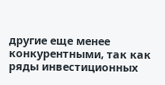другие еще менее конкурентными, так как ряды инвестиционных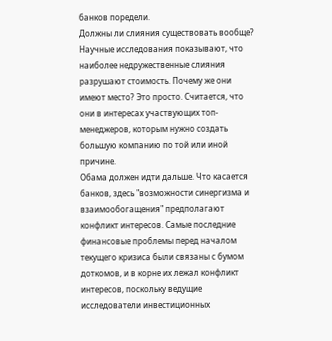банков поредели.
Должны ли слияния существовать вообще? Научные исследования показывают, что наиболее недружественные слияния разрушают стоимость. Почему же они имеют место? Это просто. Считается, что они в интересах участвующих топ-менеджеров, которым нужно создать большую компанию по той или иной причине.
Обама должен идти дальше. Что касается банков, здесь "возможности синергизма и взаимообогащения" предполагают конфликт интересов. Самые последние финансовые проблемы перед началом текущего кризиса были связаны с бумом доткомов, и в корне их лежал конфликт интересов, поскольку ведущие исследователи инвестиционных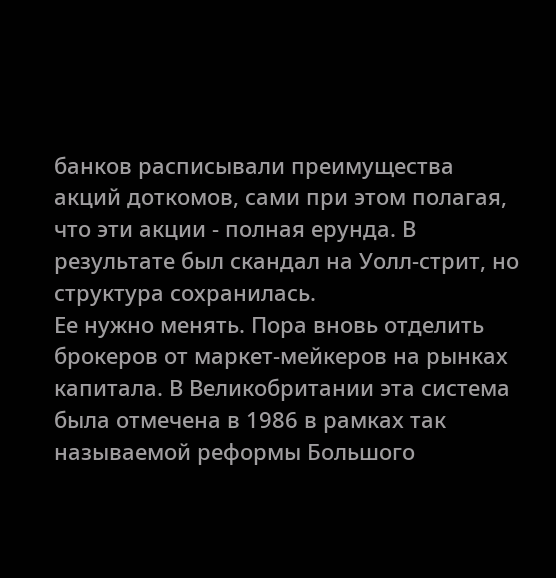банков расписывали преимущества акций доткомов, сами при этом полагая, что эти акции - полная ерунда. В результате был скандал на Уолл-стрит, но структура сохранилась.
Ее нужно менять. Пора вновь отделить брокеров от маркет-мейкеров на рынках капитала. В Великобритании эта система была отмечена в 1986 в рамках так называемой реформы Большого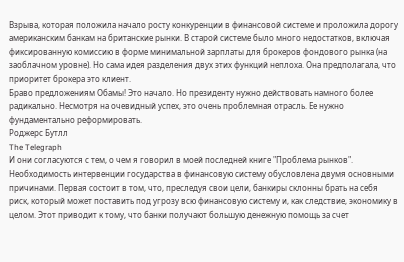Взрыва, которая положила начало росту конкуренции в финансовой системе и проложила дорогу американским банкам на британские рынки. В старой системе было много недостатков, включая фиксированную комиссию в форме минимальной зарплаты для брокеров фондового рынка (на заоблачном уровне). Но сама идея разделения двух этих функций неплоха. Она предполагала, что приоритет брокера это клиент.
Браво предложениям Обамы! Это начало. Но президенту нужно действовать намного более радикально. Несмотря на очевидный успех, это очень проблемная отрасль. Ее нужно фундаментально реформировать.
Роджерс Бутлл
The Telegraph
И они согласуются с тем, о чем я говорил в моей последней книге "Проблема рынков". Необходимость интервенции государства в финансовую систему обусловлена двумя основными причинами. Первая состоит в том, что, преследуя свои цели, банкиры склонны брать на себя риск, который может поставить под угрозу всю финансовую систему и, как следствие, экономику в целом. Этот приводит к тому, что банки получают большую денежную помощь за счет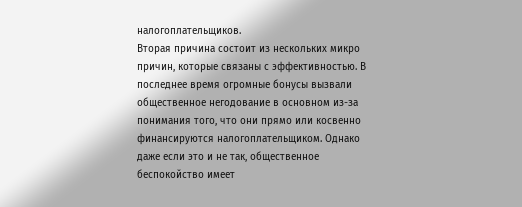налогоплательщиков.
Вторая причина состоит из нескольких микро причин, которые связаны с эффективностью. В последнее время огромные бонусы вызвали общественное негодование в основном из-за понимания того, что они прямо или косвенно финансируются налогоплательщиком. Однако даже если это и не так, общественное беспокойство имеет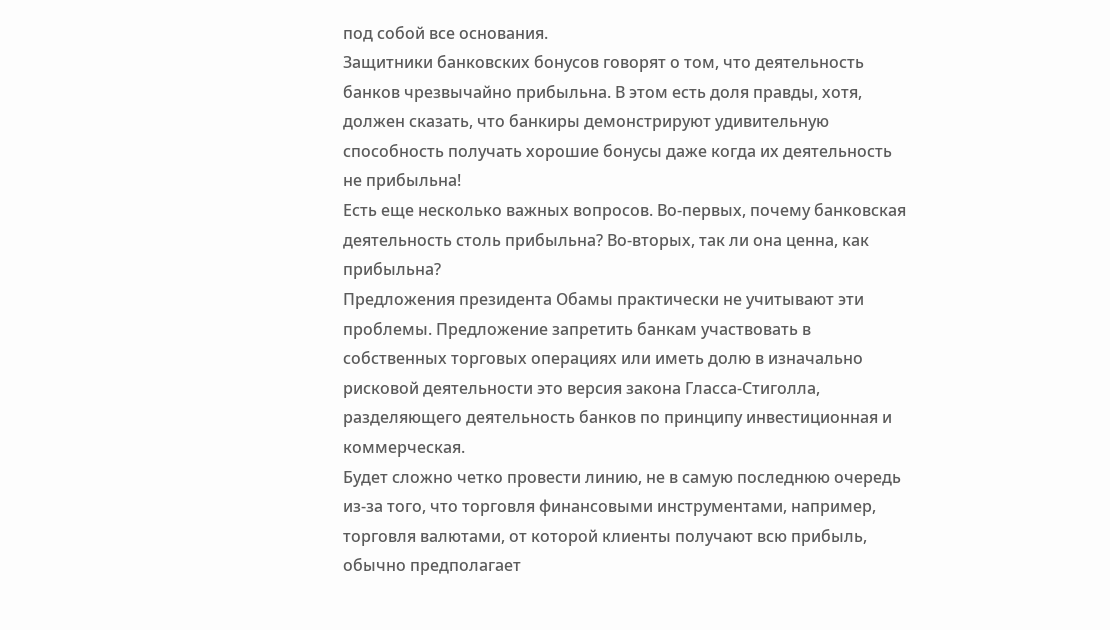под собой все основания.
Защитники банковских бонусов говорят о том, что деятельность банков чрезвычайно прибыльна. В этом есть доля правды, хотя, должен сказать, что банкиры демонстрируют удивительную способность получать хорошие бонусы даже когда их деятельность не прибыльна!
Есть еще несколько важных вопросов. Во-первых, почему банковская деятельность столь прибыльна? Во-вторых, так ли она ценна, как прибыльна?
Предложения президента Обамы практически не учитывают эти проблемы. Предложение запретить банкам участвовать в собственных торговых операциях или иметь долю в изначально рисковой деятельности это версия закона Гласса-Стиголла, разделяющего деятельность банков по принципу инвестиционная и коммерческая.
Будет сложно четко провести линию, не в самую последнюю очередь из-за того, что торговля финансовыми инструментами, например, торговля валютами, от которой клиенты получают всю прибыль, обычно предполагает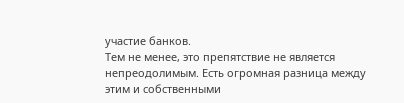участие банков.
Тем не менее, это препятствие не является непреодолимым. Есть огромная разница между этим и собственными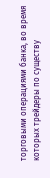торговыми операциями банка, во время которых трейдеры по существу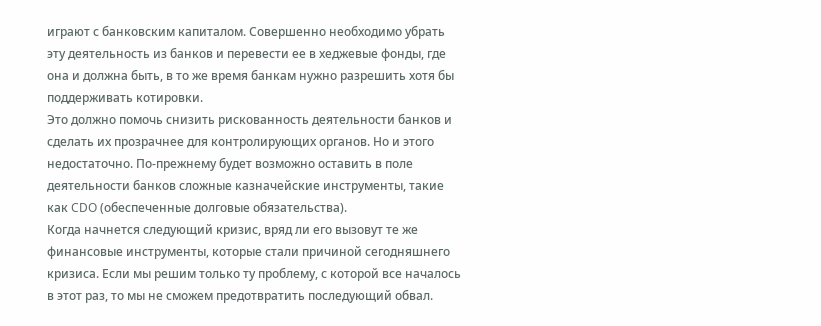играют с банковским капиталом. Совершенно необходимо убрать эту деятельность из банков и перевести ее в хеджевые фонды, где она и должна быть, в то же время банкам нужно разрешить хотя бы поддерживать котировки.
Это должно помочь снизить рискованность деятельности банков и сделать их прозрачнее для контролирующих органов. Но и этого недостаточно. По-прежнему будет возможно оставить в поле деятельности банков сложные казначейские инструменты, такие как CDO (обеспеченные долговые обязательства).
Когда начнется следующий кризис, вряд ли его вызовут те же финансовые инструменты, которые стали причиной сегодняшнего кризиса. Если мы решим только ту проблему, с которой все началось в этот раз, то мы не сможем предотвратить последующий обвал.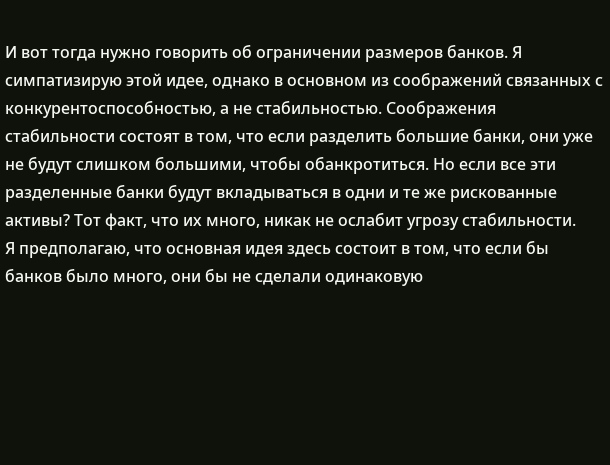И вот тогда нужно говорить об ограничении размеров банков. Я симпатизирую этой идее, однако в основном из соображений связанных с конкурентоспособностью, а не стабильностью. Соображения стабильности состоят в том, что если разделить большие банки, они уже не будут слишком большими, чтобы обанкротиться. Но если все эти разделенные банки будут вкладываться в одни и те же рискованные активы? Тот факт, что их много, никак не ослабит угрозу стабильности.
Я предполагаю, что основная идея здесь состоит в том, что если бы банков было много, они бы не сделали одинаковую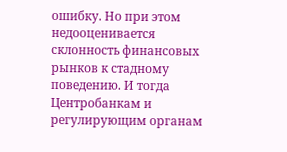ошибку. Но при этом недооценивается склонность финансовых рынков к стадному поведению. И тогда Центробанкам и регулирующим органам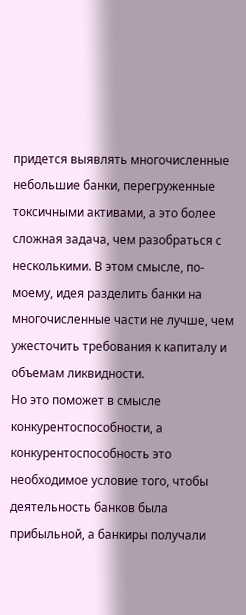придется выявлять многочисленные небольшие банки, перегруженные токсичными активами, а это более сложная задача, чем разобраться с несколькими. В этом смысле, по-моему, идея разделить банки на многочисленные части не лучше, чем ужесточить требования к капиталу и объемам ликвидности.
Но это поможет в смысле конкурентоспособности, а конкурентоспособность это необходимое условие того, чтобы деятельность банков была прибыльной, а банкиры получали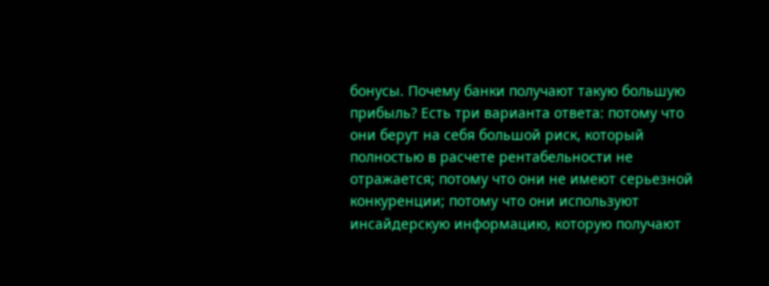бонусы. Почему банки получают такую большую прибыль? Есть три варианта ответа: потому что они берут на себя большой риск, который полностью в расчете рентабельности не отражается; потому что они не имеют серьезной конкуренции; потому что они используют инсайдерскую информацию, которую получают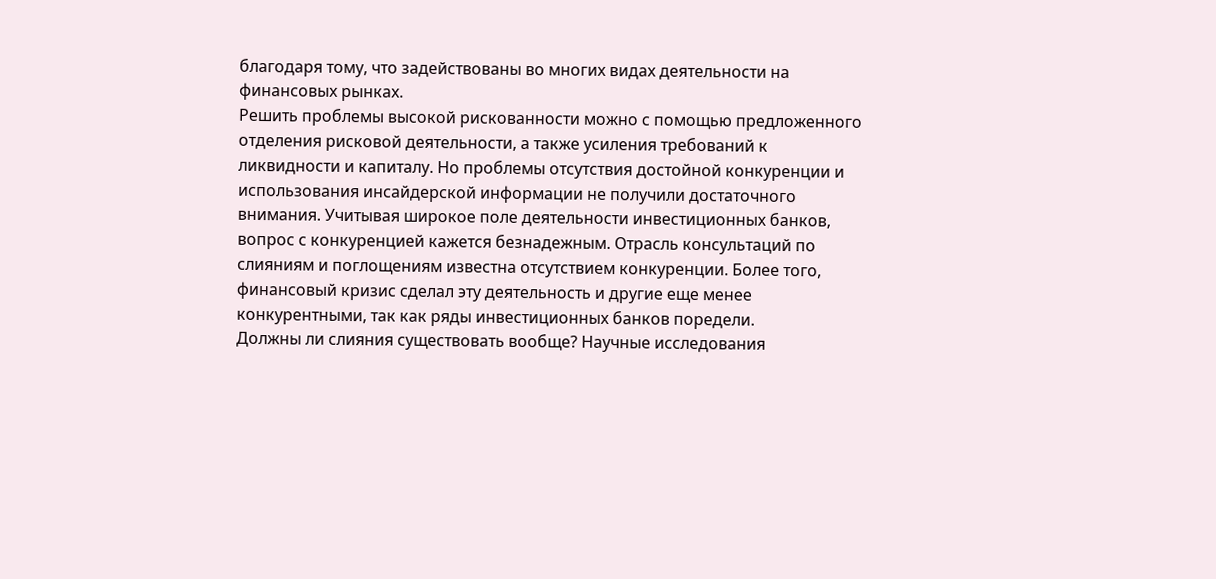благодаря тому, что задействованы во многих видах деятельности на финансовых рынках.
Решить проблемы высокой рискованности можно с помощью предложенного отделения рисковой деятельности, а также усиления требований к ликвидности и капиталу. Но проблемы отсутствия достойной конкуренции и использования инсайдерской информации не получили достаточного внимания. Учитывая широкое поле деятельности инвестиционных банков, вопрос с конкуренцией кажется безнадежным. Отрасль консультаций по слияниям и поглощениям известна отсутствием конкуренции. Более того, финансовый кризис сделал эту деятельность и другие еще менее конкурентными, так как ряды инвестиционных банков поредели.
Должны ли слияния существовать вообще? Научные исследования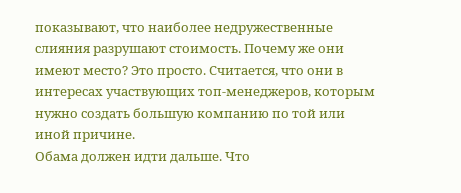показывают, что наиболее недружественные слияния разрушают стоимость. Почему же они имеют место? Это просто. Считается, что они в интересах участвующих топ-менеджеров, которым нужно создать большую компанию по той или иной причине.
Обама должен идти дальше. Что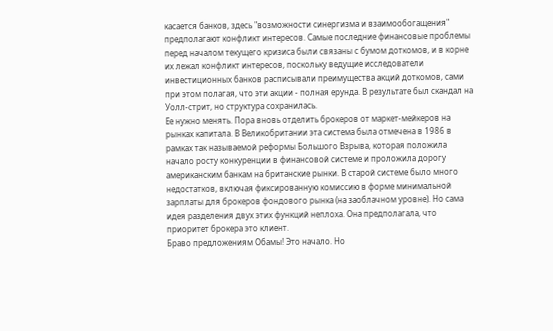касается банков, здесь "возможности синергизма и взаимообогащения" предполагают конфликт интересов. Самые последние финансовые проблемы перед началом текущего кризиса были связаны с бумом доткомов, и в корне их лежал конфликт интересов, поскольку ведущие исследователи инвестиционных банков расписывали преимущества акций доткомов, сами при этом полагая, что эти акции - полная ерунда. В результате был скандал на Уолл-стрит, но структура сохранилась.
Ее нужно менять. Пора вновь отделить брокеров от маркет-мейкеров на рынках капитала. В Великобритании эта система была отмечена в 1986 в рамках так называемой реформы Большого Взрыва, которая положила начало росту конкуренции в финансовой системе и проложила дорогу американским банкам на британские рынки. В старой системе было много недостатков, включая фиксированную комиссию в форме минимальной зарплаты для брокеров фондового рынка (на заоблачном уровне). Но сама идея разделения двух этих функций неплоха. Она предполагала, что приоритет брокера это клиент.
Браво предложениям Обамы! Это начало. Но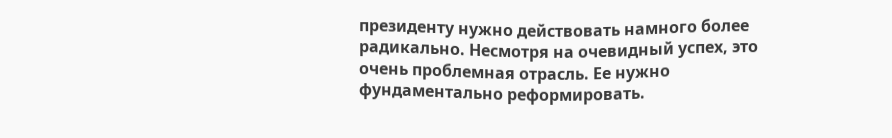президенту нужно действовать намного более радикально. Несмотря на очевидный успех, это очень проблемная отрасль. Ее нужно фундаментально реформировать.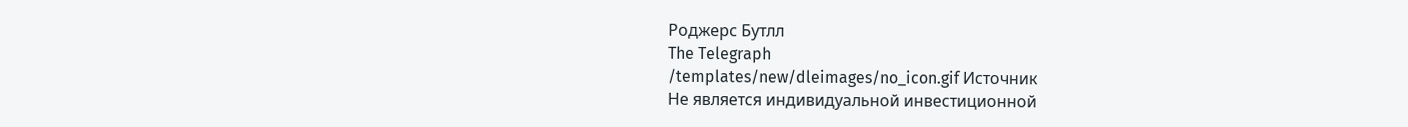Роджерс Бутлл
The Telegraph
/templates/new/dleimages/no_icon.gif Источник
Не является индивидуальной инвестиционной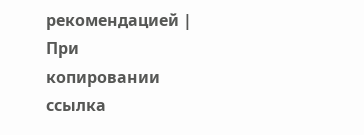рекомендацией | При копировании ссылка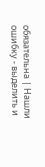обязательна | Нашли ошибку - выделить и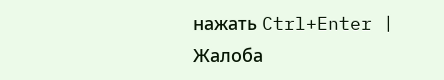нажать Ctrl+Enter | Жалоба